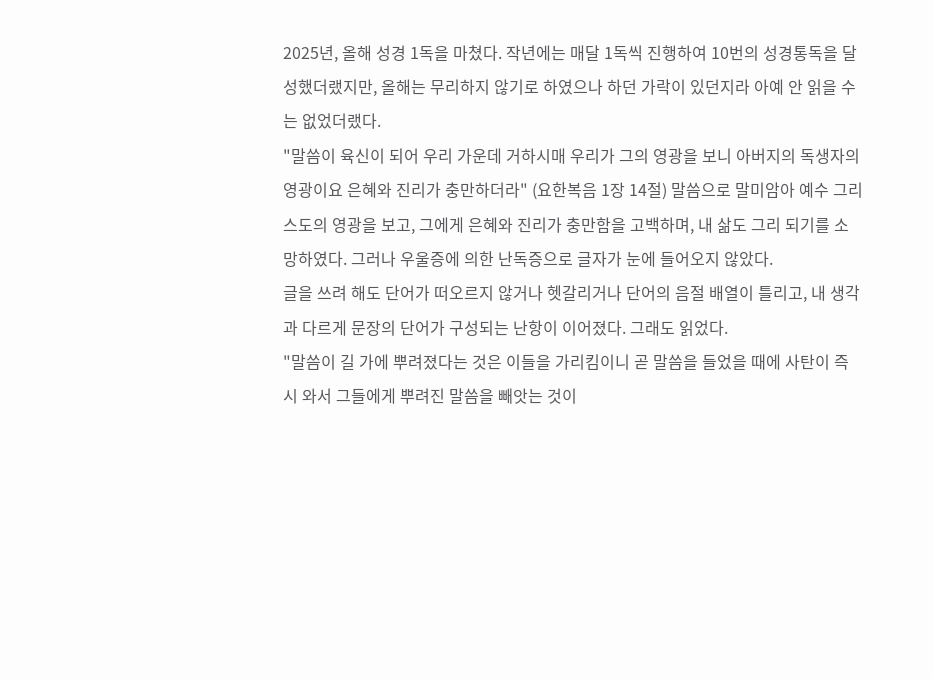2025년, 올해 성경 1독을 마쳤다. 작년에는 매달 1독씩 진행하여 10번의 성경통독을 달성했더랬지만, 올해는 무리하지 않기로 하였으나 하던 가락이 있던지라 아예 안 읽을 수는 없었더랬다.
"말씀이 육신이 되어 우리 가운데 거하시매 우리가 그의 영광을 보니 아버지의 독생자의 영광이요 은혜와 진리가 충만하더라" (요한복음 1장 14절) 말씀으로 말미암아 예수 그리스도의 영광을 보고, 그에게 은혜와 진리가 충만함을 고백하며, 내 삶도 그리 되기를 소망하였다. 그러나 우울증에 의한 난독증으로 글자가 눈에 들어오지 않았다.
글을 쓰려 해도 단어가 떠오르지 않거나 헷갈리거나 단어의 음절 배열이 틀리고, 내 생각과 다르게 문장의 단어가 구성되는 난항이 이어졌다. 그래도 읽었다.
"말씀이 길 가에 뿌려졌다는 것은 이들을 가리킴이니 곧 말씀을 들었을 때에 사탄이 즉시 와서 그들에게 뿌려진 말씀을 빼앗는 것이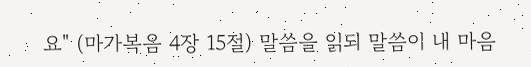요" (마가복음 4장 15절) 말씀을 읽되 말씀이 내 마음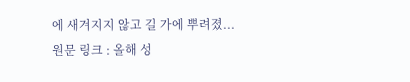에 새겨지지 않고 길 가에 뿌려졌...
원문 링크 : 올해 성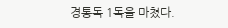경통독 1독을 마쳤다.